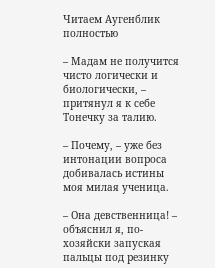Читаем Аугенблик полностью

– Мадам не получится чисто логически и биологически, – притянул я к себе Тонечку за талию.

– Почему, – уже без интонации вопроса добивалась истины моя милая ученица.

– Она девственница! – объяснил я, по-хозяйски запуская пальцы под резинку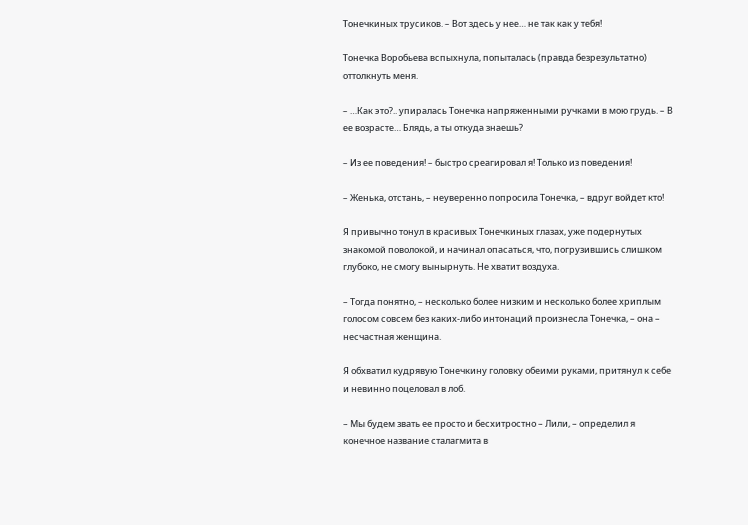Тонечкиных трусиков. – Вот здесь у нее… не так как у тебя!

Тонечка Воробьева вспыхнула, попыталась (правда безрезультатно) оттолкнуть меня.

– …Как это?.. упиралась Тонечка напряженными ручками в мою грудь. – В ее возрасте… Блядь, а ты откуда знаешь?

– Из ее поведения! – быстро среагировал я! Только из поведения!

– Женька, отстань, – неуверенно попросила Тонечка, – вдруг войдет кто!

Я привычно тонул в красивых Тонечкиных глазах, уже подернутых знакомой поволокой, и начинал опасаться, что, погрузившись слишком глубоко, не смогу вынырнуть. Не хватит воздуха.

– Тогда понятно, – несколько более низким и несколько более хриплым голосом совсем без каких-либо интонаций произнесла Тонечка, – она – несчастная женщина.

Я обхватил кудрявую Тонечкину головку обеими руками, притянул к себе и невинно поцеловал в лоб.

– Мы будем звать ее просто и бесхитростно – Лили, – определил я конечное название сталагмита в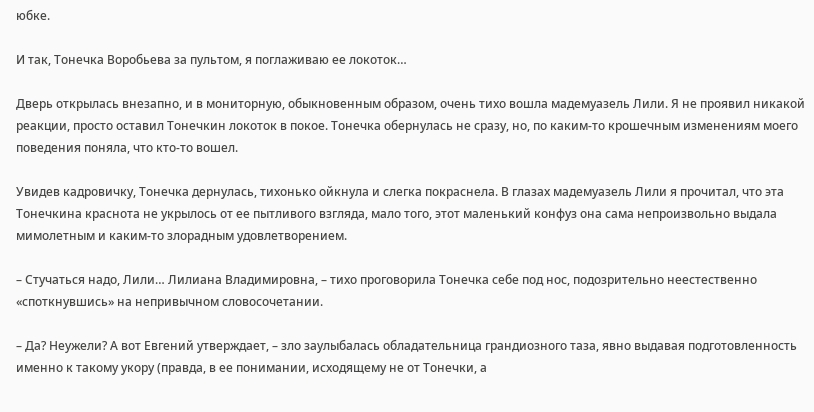юбке.

И так, Тонечка Воробьева за пультом, я поглаживаю ее локоток…

Дверь открылась внезапно, и в мониторную, обыкновенным образом, очень тихо вошла мадемуазель Лили. Я не проявил никакой реакции, просто оставил Тонечкин локоток в покое. Тонечка обернулась не сразу, но, по каким-то крошечным изменениям моего поведения поняла, что кто-то вошел.

Увидев кадровичку, Тонечка дернулась, тихонько ойкнула и слегка покраснела. В глазах мадемуазель Лили я прочитал, что эта Тонечкина краснота не укрылось от ее пытливого взгляда, мало того, этот маленький конфуз она сама непроизвольно выдала мимолетным и каким-то злорадным удовлетворением.

– Стучаться надо, Лили… Лилиана Владимировна, – тихо проговорила Тонечка себе под нос, подозрительно неестественно «споткнувшись» на непривычном словосочетании.

– Да? Неужели? А вот Евгений утверждает, – зло заулыбалась обладательница грандиозного таза, явно выдавая подготовленность именно к такому укору (правда, в ее понимании, исходящему не от Тонечки, а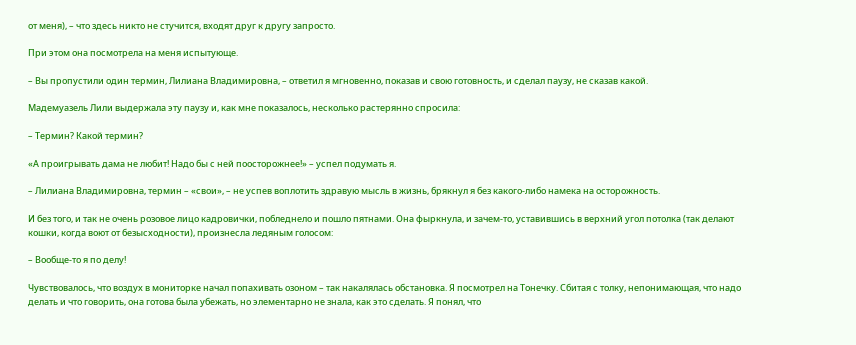от меня), – что здесь никто не стучится, входят друг к другу запросто.

При этом она посмотрела на меня испытующе.

– Вы пропустили один термин, Лилиана Владимировна, – ответил я мгновенно, показав и свою готовность, и сделал паузу, не сказав какой.

Мадемуазель Лили выдержала эту паузу и, как мне показалось, несколько растерянно спросила:

– Термин? Какой термин?

«А проигрывать дама не любит! Надо бы с ней поосторожнее!» – успел подумать я.

– Лилиана Владимировна, термин – «свои», – не успев воплотить здравую мысль в жизнь, брякнул я без какого-либо намека на осторожность.

И без того, и так не очень розовое лицо кадровички, побледнело и пошло пятнами. Она фыркнула, и зачем-то, уставившись в верхний угол потолка (так делают кошки, когда воют от безысходности), произнесла ледяным голосом:

– Вообще-то я по делу!

Чувствовалось, что воздух в мониторке начал попахивать озоном – так накалялась обстановка. Я посмотрел на Тонечку. Сбитая с толку, непонимающая, что надо делать и что говорить, она готова была убежать, но элементарно не знала, как это сделать. Я понял, что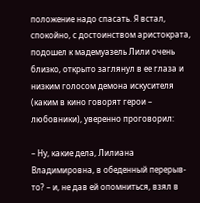положение надо спасать. Я встал, спокойно, с достоинством аристократа, подошел к мадемуазель Лили очень близко, открыто заглянул в ее глаза и низким голосом демона искусителя (каким в кино говорят герои – любовники), уверенно проговорил:

– Ну, какие дела, Лилиана Владимировна, в обеденный перерыв-то? – и, не дав ей опомниться, взял в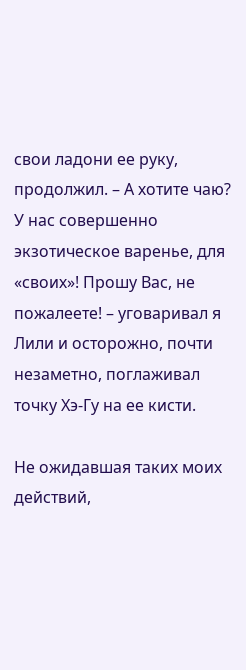свои ладони ее руку, продолжил. – А хотите чаю? У нас совершенно экзотическое варенье, для «своих»! Прошу Вас, не пожалеете! – уговаривал я Лили и осторожно, почти незаметно, поглаживал точку Хэ-Гу на ее кисти.

Не ожидавшая таких моих действий,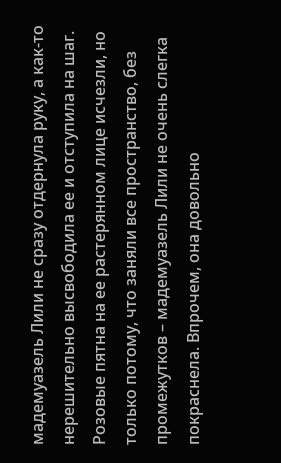мадемуазель Лили не сразу отдернула руку, а как-то нерешительно высвободила ее и отступила на шаг. Розовые пятна на ее растерянном лице исчезли, но только потому, что заняли все пространство, без промежутков – мадемуазель Лили не очень слегка покраснела. Впрочем, она довольно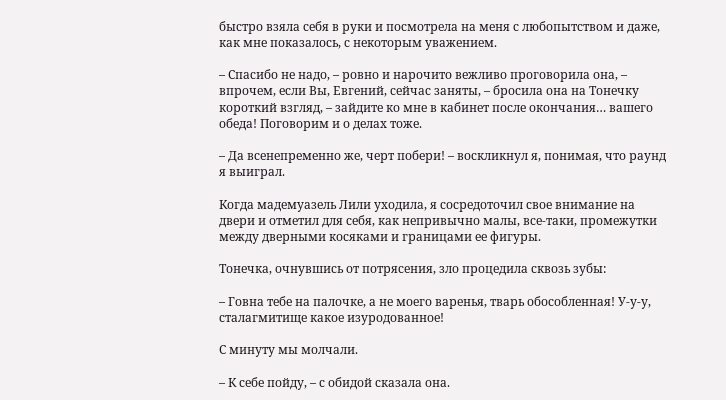быстро взяла себя в руки и посмотрела на меня с любопытством и даже, как мне показалось, с некоторым уважением.

– Спасибо не надо, – ровно и нарочито вежливо проговорила она, – впрочем, если Вы, Евгений, сейчас заняты, – бросила она на Тонечку короткий взгляд, – зайдите ко мне в кабинет после окончания… вашего обеда! Поговорим и о делах тоже.

– Да всенепременно же, черт побери! – воскликнул я, понимая, что раунд я выиграл.

Когда мадемуазель Лили уходила, я сосредоточил свое внимание на двери и отметил для себя, как непривычно малы, все-таки, промежутки между дверными косяками и границами ее фигуры.

Тонечка, очнувшись от потрясения, зло процедила сквозь зубы:

– Говна тебе на палочке, а не моего варенья, тварь обособленная! У-у-у, сталагмитище какое изуродованное!

С минуту мы молчали.

– К себе пойду, – с обидой сказала она.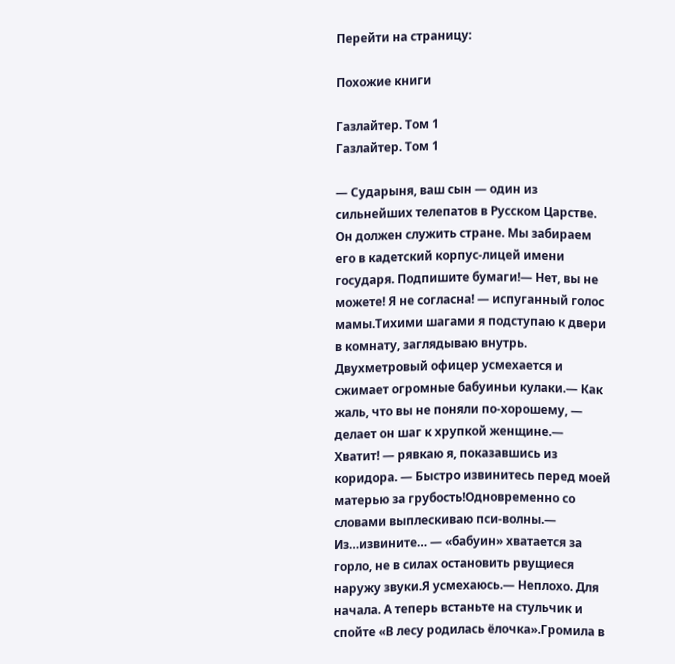Перейти на страницу:

Похожие книги

Газлайтер. Том 1
Газлайтер. Том 1

— Сударыня, ваш сын — один из сильнейших телепатов в Русском Царстве. Он должен служить стране. Мы забираем его в кадетский корпус-лицей имени государя. Подпишите бумаги!— Нет, вы не можете! Я не согласна! — испуганный голос мамы.Тихими шагами я подступаю к двери в комнату, заглядываю внутрь. Двухметровый офицер усмехается и сжимает огромные бабуиньи кулаки.— Как жаль, что вы не поняли по-хорошему, — делает он шаг к хрупкой женщине.— Хватит! — рявкаю я, показавшись из коридора. — Быстро извинитесь перед моей матерью за грубость!Одновременно со словами выплескиваю пси-волны.— Из…извините… — «бабуин» хватается за горло, не в силах остановить рвущиеся наружу звуки.Я усмехаюсь.— Неплохо. Для начала. А теперь встаньте на стульчик и спойте «В лесу родилась ёлочка».Громила в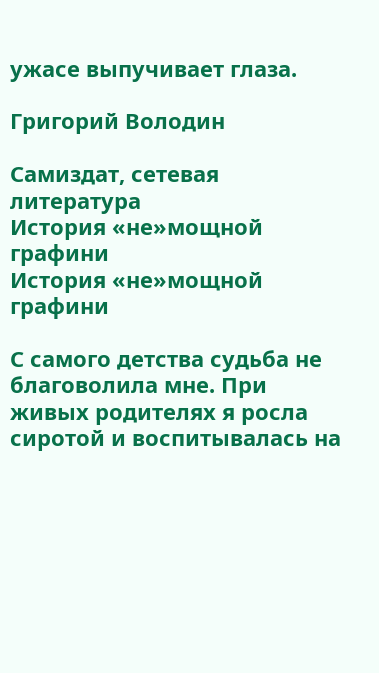ужасе выпучивает глаза.

Григорий Володин

Самиздат, сетевая литература
История «не»мощной графини
История «не»мощной графини

С самого детства судьба не благоволила мне. При живых родителях я росла сиротой и воспитывалась на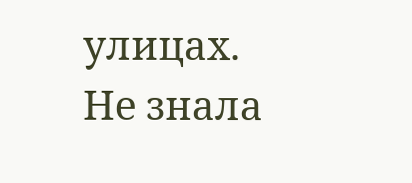улицах. Не знала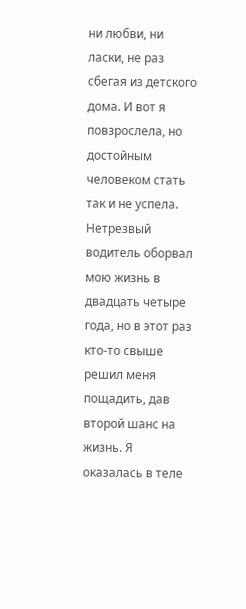ни любви, ни ласки, не раз сбегая из детского дома. И вот я повзрослела, но достойным человеком стать так и не успела. Нетрезвый водитель оборвал мою жизнь в двадцать четыре года, но в этот раз кто-то свыше решил меня пощадить, дав второй шанс на жизнь. Я оказалась в теле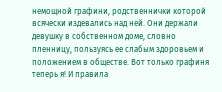немощной графини, родственнички которой всячески издевались над ней. Они держали девушку в собственном доме, словно пленницу, пользуясь ее слабым здоровьем и положением в обществе. Вот только графиня теперь я! И правила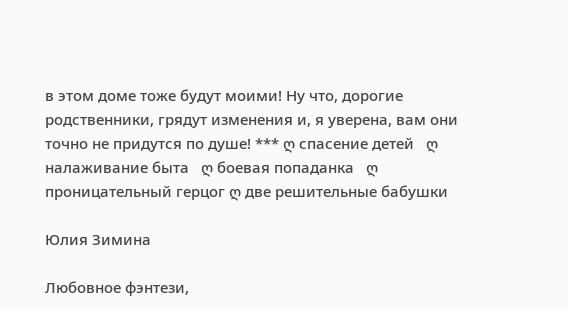в этом доме тоже будут моими! Ну что, дорогие родственники, грядут изменения и, я уверена, вам они точно не придутся по душе! *** ღ спасение детей   ღ налаживание быта   ღ боевая попаданка   ღ проницательный герцог ღ две решительные бабушки

Юлия Зимина

Любовное фэнтези,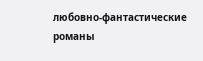любовно-фантастические романы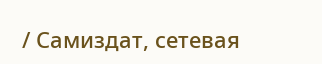/ Самиздат, сетевая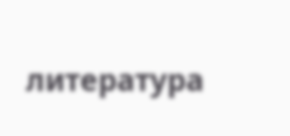литература